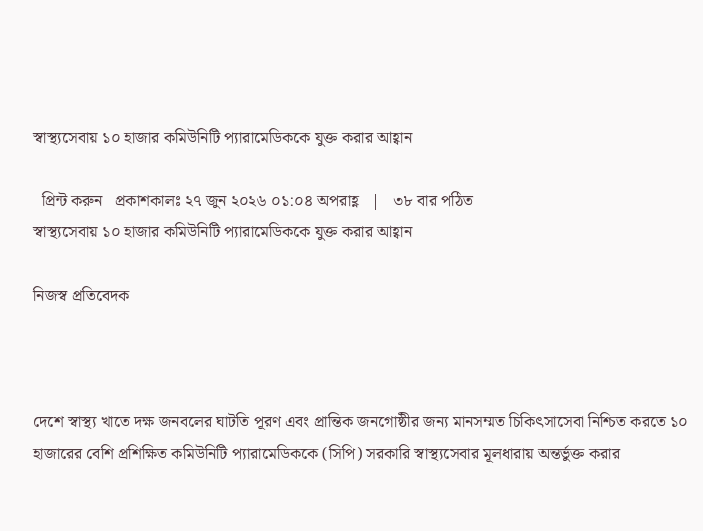স্বাস্থ্যসেবায় ১০ হাজার কমিউনিটি প্যারামেডিককে যুক্ত করার আহ্বান

  প্রিন্ট করুন   প্রকাশকালঃ ২৭ জুন ২০২৬ ০১:০৪ অপরাহ্ণ   |   ৩৮ বার পঠিত
স্বাস্থ্যসেবায় ১০ হাজার কমিউনিটি প্যারামেডিককে যুক্ত করার আহ্বান

নিজস্ব প্রতিবেদক



দেশে স্বাস্থ্য খাতে দক্ষ জনবলের ঘাটতি পূরণ এবং প্রান্তিক জনগোষ্ঠীর জন্য মানসম্মত চিকিৎসাসেবা নিশ্চিত করতে ১০ হাজারের বেশি প্রশিক্ষিত কমিউনিটি প্যারামেডিককে (সিপি) সরকারি স্বাস্থ্যসেবার মূলধারায় অন্তর্ভুক্ত করার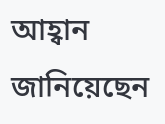আহ্বান জানিয়েছেন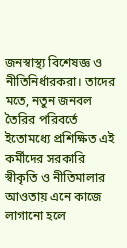জনস্বাস্থ্য বিশেষজ্ঞ ও নীতিনির্ধারকরা। তাদের মতে, নতুন জনবল তৈরির পরিবর্তে ইতোমধ্যে প্রশিক্ষিত এই কর্মীদের সরকারি স্বীকৃতি ও নীতিমালার আওতায় এনে কাজে লাগানো হলে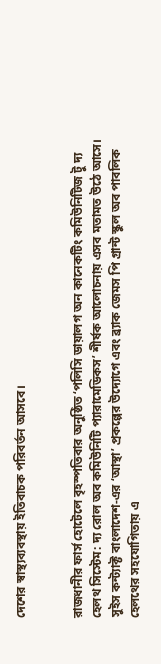দেশের স্বাস্থ্যব্যবস্থায় ইতিবাচক পরিবর্তন আসবে।


রাজধানীর ফার্স হোটেলে বৃহস্পতিবার অনুষ্ঠিত ‘পলিসি ডায়ালগ অন কানেকটিং কমিউনিটিজ টু দ্য হেলথ সিস্টেম: দ্য রোল অব কমিউনিটি প্যারামেডিকস’ শীর্ষক আলোচনায় এসব মতামত উঠে আসে। সুইস কন্ট্যাক্ট বাংলাদেশ-এর ‘আস্থা’ প্রকল্পের উদ্যোগে এবং ব্র্যাক জেমস পি গ্রান্ট স্কুল অব পাবলিক হেলথের সহযোগিতায় এ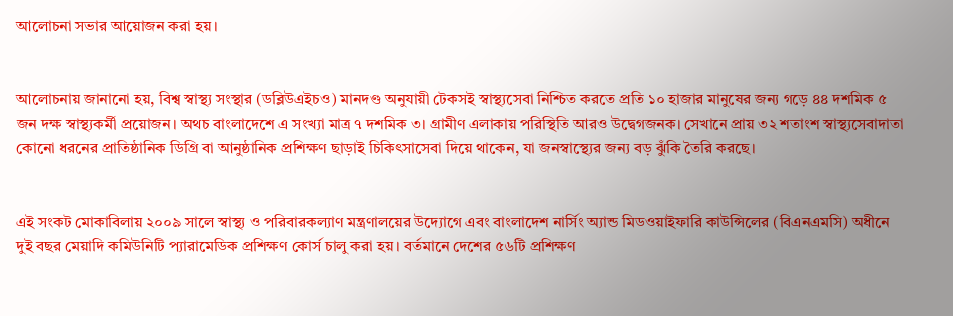আলোচনা সভার আয়োজন করা হয়।


আলোচনায় জানানো হয়, বিশ্ব স্বাস্থ্য সংস্থার (ডব্লিউএইচও) মানদণ্ড অনুযায়ী টেকসই স্বাস্থ্যসেবা নিশ্চিত করতে প্রতি ১০ হাজার মানুষের জন্য গড়ে ৪৪ দশমিক ৫ জন দক্ষ স্বাস্থ্যকর্মী প্রয়োজন। অথচ বাংলাদেশে এ সংখ্যা মাত্র ৭ দশমিক ৩। গ্রামীণ এলাকায় পরিস্থিতি আরও উদ্বেগজনক। সেখানে প্রায় ৩২ শতাংশ স্বাস্থ্যসেবাদাতা কোনো ধরনের প্রাতিষ্ঠানিক ডিগ্রি বা আনুষ্ঠানিক প্রশিক্ষণ ছাড়াই চিকিৎসাসেবা দিয়ে থাকেন, যা জনস্বাস্থ্যের জন্য বড় ঝুঁকি তৈরি করছে।


এই সংকট মোকাবিলায় ২০০৯ সালে স্বাস্থ্য ও পরিবারকল্যাণ মন্ত্রণালয়ের উদ্যোগে এবং বাংলাদেশ নার্সিং অ্যান্ড মিডওয়াইফারি কাউন্সিলের (বিএনএমসি) অধীনে দুই বছর মেয়াদি কমিউনিটি প্যারামেডিক প্রশিক্ষণ কোর্স চালু করা হয়। বর্তমানে দেশের ৫৬টি প্রশিক্ষণ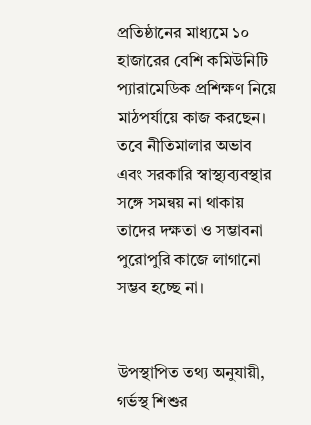প্রতিষ্ঠানের মাধ্যমে ১০ হাজারের বেশি কমিউনিটি প্যারামেডিক প্রশিক্ষণ নিয়ে মাঠপর্যায়ে কাজ করছেন। তবে নীতিমালার অভাব এবং সরকারি স্বাস্থ্যব্যবস্থার সঙ্গে সমন্বয় না থাকায় তাদের দক্ষতা ও সম্ভাবনা পুরোপুরি কাজে লাগানো সম্ভব হচ্ছে না।


উপস্থাপিত তথ্য অনুযায়ী, গর্ভস্থ শিশুর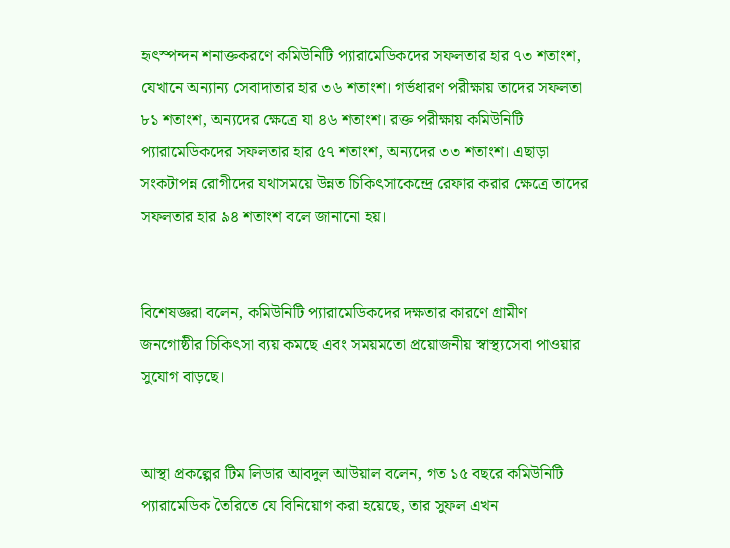হৃৎস্পন্দন শনাক্তকরণে কমিউনিটি প্যারামেডিকদের সফলতার হার ৭৩ শতাংশ, যেখানে অন্যান্য সেবাদাতার হার ৩৬ শতাংশ। গর্ভধারণ পরীক্ষায় তাদের সফলতা ৮১ শতাংশ, অন্যদের ক্ষেত্রে যা ৪৬ শতাংশ। রক্ত পরীক্ষায় কমিউনিটি প্যারামেডিকদের সফলতার হার ৫৭ শতাংশ, অন্যদের ৩৩ শতাংশ। এছাড়া সংকটাপন্ন রোগীদের যথাসময়ে উন্নত চিকিৎসাকেন্দ্রে রেফার করার ক্ষেত্রে তাদের সফলতার হার ৯৪ শতাংশ বলে জানানো হয়।


বিশেষজ্ঞরা বলেন, কমিউনিটি প্যারামেডিকদের দক্ষতার কারণে গ্রামীণ জনগোষ্ঠীর চিকিৎসা ব্যয় কমছে এবং সময়মতো প্রয়োজনীয় স্বাস্থ্যসেবা পাওয়ার সুযোগ বাড়ছে।


আস্থা প্রকল্পের টিম লিডার আবদুল আউয়াল বলেন, গত ১৫ বছরে কমিউনিটি প্যারামেডিক তৈরিতে যে বিনিয়োগ করা হয়েছে, তার সুফল এখন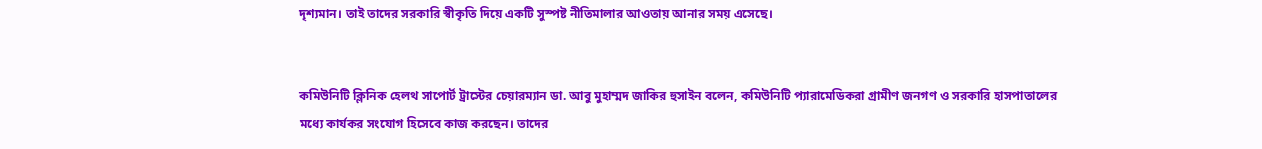দৃশ্যমান। তাই তাদের সরকারি স্বীকৃতি দিয়ে একটি সুস্পষ্ট নীতিমালার আওতায় আনার সময় এসেছে।


কমিউনিটি ক্লিনিক হেলথ সাপোর্ট ট্রাস্টের চেয়ারম্যান ডা. আবু মুহাম্মদ জাকির হুসাইন বলেন, কমিউনিটি প্যারামেডিকরা গ্রামীণ জনগণ ও সরকারি হাসপাতালের মধ্যে কার্যকর সংযোগ হিসেবে কাজ করছেন। তাদের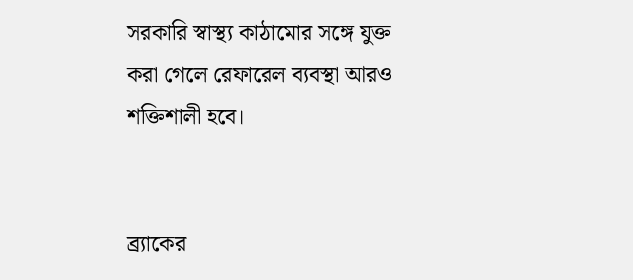সরকারি স্বাস্থ্য কাঠামোর সঙ্গে যুক্ত করা গেলে রেফারেল ব্যবস্থা আরও শক্তিশালী হবে।


ব্র্যাকের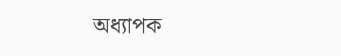অধ্যাপক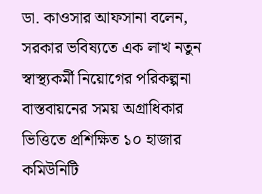ডা. কাওসার আফসানা বলেন, সরকার ভবিষ্যতে এক লাখ নতুন স্বাস্থ্যকর্মী নিয়োগের পরিকল্পনা বাস্তবায়নের সময় অগ্রাধিকার ভিত্তিতে প্রশিক্ষিত ১০ হাজার কমিউনিটি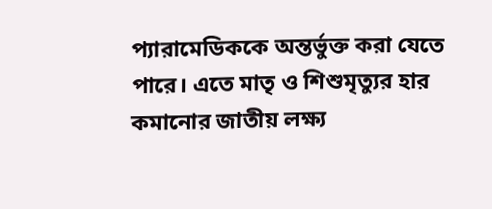প্যারামেডিককে অন্তর্ভুক্ত করা যেতে পারে। এতে মাতৃ ও শিশুমৃত্যুর হার কমানোর জাতীয় লক্ষ্য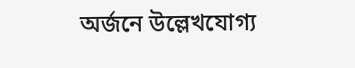অর্জনে উল্লেখযোগ্য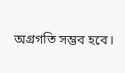অগ্রগতি সম্ভব হবে।